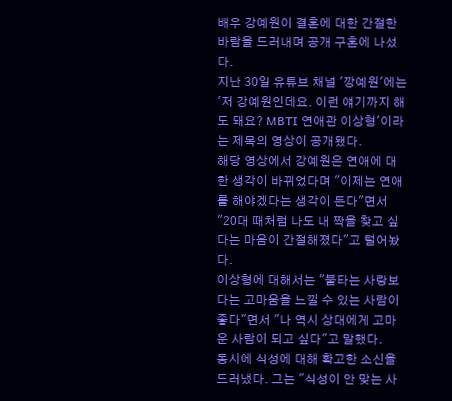배우 강예원이 결혼에 대한 간절한 바람을 드러내며 공개 구혼에 나섰다.
지난 30일 유튜브 채널 '깡예원'에는 '저 강예원인데요. 이런 얘기까지 해도 돼요? MBTI 연애관 이상형'이라는 제목의 영상이 공개됐다.
해당 영상에서 강예원은 연애에 대한 생각이 바뀌었다며 "이제는 연애를 해야겠다는 생각이 든다"면서 "20대 때처럼 나도 내 짝을 찾고 싶다는 마음이 간절해졌다"고 털어놨다.
이상형에 대해서는 "불타는 사랑보다는 고마움을 느낄 수 있는 사람이 좋다"면서 "나 역시 상대에게 고마운 사람이 되고 싶다"고 말했다.
동시에 식성에 대해 확고한 소신을 드러냈다. 그는 "식성이 안 맞는 사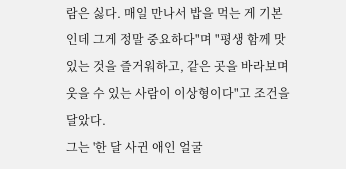람은 싫다. 매일 만나서 밥을 먹는 게 기본인데 그게 정말 중요하다"며 "평생 함께 맛있는 것을 즐거워하고, 같은 곳을 바라보며 웃을 수 있는 사람이 이상형이다"고 조건을 달았다.
그는 '한 달 사귄 애인 얼굴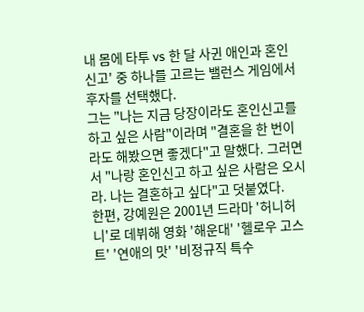내 몸에 타투 vs 한 달 사귄 애인과 혼인신고' 중 하나를 고르는 밸런스 게임에서 후자를 선택했다.
그는 "나는 지금 당장이라도 혼인신고를 하고 싶은 사람"이라며 "결혼을 한 번이라도 해봤으면 좋겠다"고 말했다. 그러면서 "나랑 혼인신고 하고 싶은 사람은 오시라. 나는 결혼하고 싶다"고 덧붙였다.
한편, 강예원은 2001년 드라마 '허니허니'로 데뷔해 영화 '해운대' '헬로우 고스트' '연애의 맛' '비정규직 특수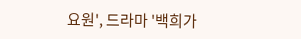요원', 드라마 '백희가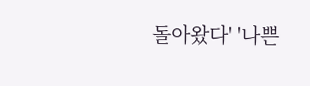돌아왔다' '나쁜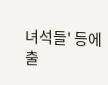녀석들' 등에 출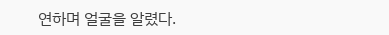연하며 얼굴을 알렸다.